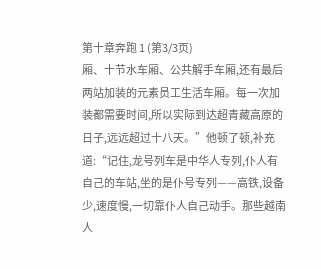第十章奔跑 1 (第3/3页)
厢、十节水车厢、公共解手车厢,还有最后两站加装的元素员工生活车厢。每一次加装都需要时间,所以实际到达超青藏高原的日子,远远超过十八天。”他顿了顿,补充道:“记住,龙号列车是中华人专列,仆人有自己的车站,坐的是仆号专列——高铁,设备少,速度慢,一切靠仆人自己动手。那些越南人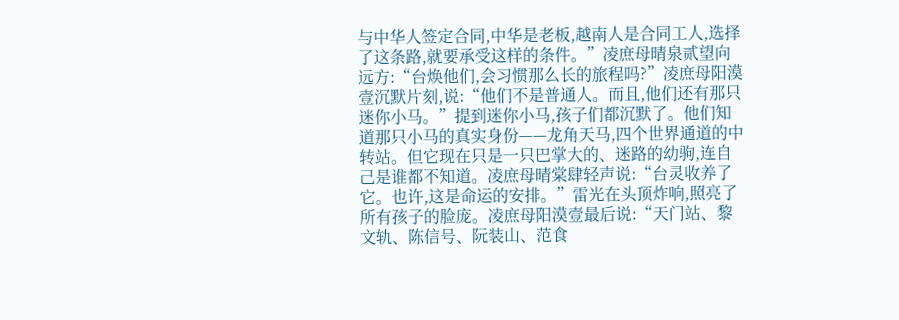与中华人签定合同,中华是老板,越南人是合同工人,选择了这条路,就要承受这样的条件。”凌庶母晴泉贰望向远方:“台焕他们,会习惯那么长的旅程吗?”凌庶母阳漠壹沉默片刻,说:“他们不是普通人。而且,他们还有那只迷你小马。”提到迷你小马,孩子们都沉默了。他们知道那只小马的真实身份——龙角天马,四个世界通道的中转站。但它现在只是一只巴掌大的、迷路的幼驹,连自己是谁都不知道。凌庶母晴棠肆轻声说:“台灵收养了它。也许,这是命运的安排。”雷光在头顶炸响,照亮了所有孩子的脸庞。凌庶母阳漠壹最后说:“天门站、黎文轨、陈信号、阮装山、范食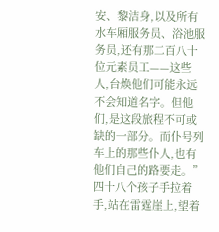安、黎洁身,以及所有水车厢服务员、浴池服务员,还有那二百八十位元素员工——这些人,台焕他们可能永远不会知道名字。但他们,是这段旅程不可或缺的一部分。而仆号列车上的那些仆人,也有他们自己的路要走。”四十八个孩子手拉着手,站在雷霆崖上,望着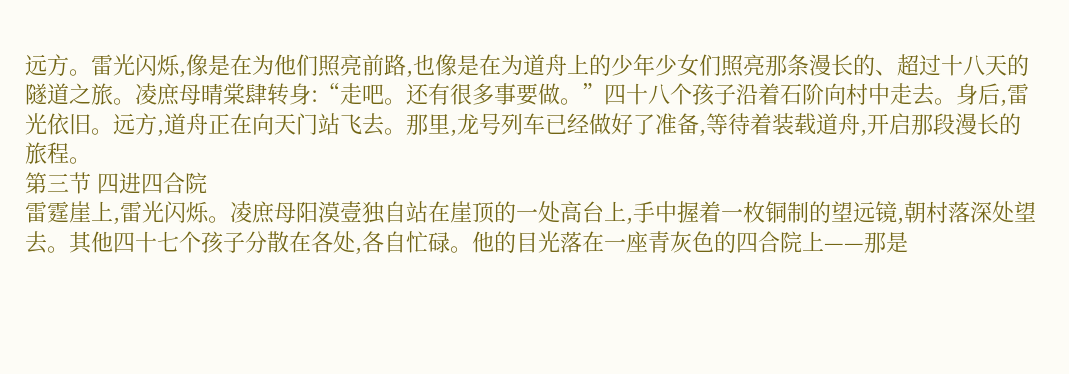远方。雷光闪烁,像是在为他们照亮前路,也像是在为道舟上的少年少女们照亮那条漫长的、超过十八天的隧道之旅。凌庶母晴棠肆转身:“走吧。还有很多事要做。”四十八个孩子沿着石阶向村中走去。身后,雷光依旧。远方,道舟正在向天门站飞去。那里,龙号列车已经做好了准备,等待着装载道舟,开启那段漫长的旅程。
第三节 四进四合院
雷霆崖上,雷光闪烁。凌庶母阳漠壹独自站在崖顶的一处高台上,手中握着一枚铜制的望远镜,朝村落深处望去。其他四十七个孩子分散在各处,各自忙碌。他的目光落在一座青灰色的四合院上——那是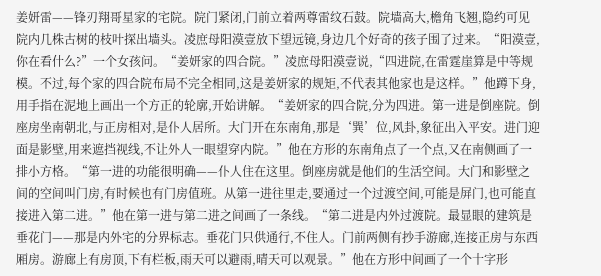姜妍雷——锋刃翔哥星家的宅院。院门紧闭,门前立着两尊雷纹石鼓。院墙高大,檐角飞翘,隐约可见院内几株古树的枝叶探出墙头。凌庶母阳漠壹放下望远镜,身边几个好奇的孩子围了过来。“阳漠壹,你在看什么?”一个女孩问。“姜妍家的四合院。”凌庶母阳漠壹说,“四进院,在雷霆崖算是中等规模。不过,每个家的四合院布局不完全相同,这是姜妍家的规矩,不代表其他家也是这样。”他蹲下身,用手指在泥地上画出一个方正的轮廓,开始讲解。“姜妍家的四合院,分为四进。第一进是倒座院。倒座房坐南朝北,与正房相对,是仆人居所。大门开在东南角,那是‘巽’位,风卦,象征出入平安。进门迎面是影壁,用来遮挡视线,不让外人一眼望穿内院。”他在方形的东南角点了一个点,又在南侧画了一排小方格。“第一进的功能很明确——仆人住在这里。倒座房就是他们的生活空间。大门和影壁之间的空间叫门房,有时候也有门房值班。从第一进往里走,要通过一个过渡空间,可能是屏门,也可能直接进入第二进。”他在第一进与第二进之间画了一条线。“第二进是内外过渡院。最显眼的建筑是垂花门——那是内外宅的分界标志。垂花门只供通行,不住人。门前两侧有抄手游廊,连接正房与东西厢房。游廊上有房顶,下有栏板,雨天可以避雨,晴天可以观景。”他在方形中间画了一个十字形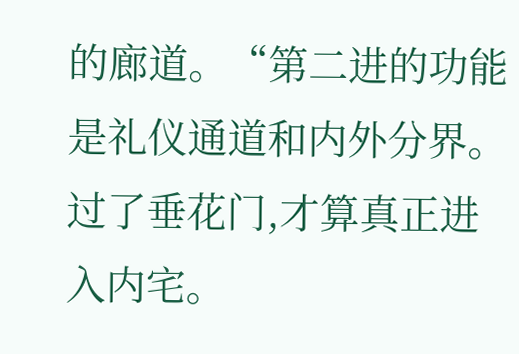的廊道。“第二进的功能是礼仪通道和内外分界。过了垂花门,才算真正进入内宅。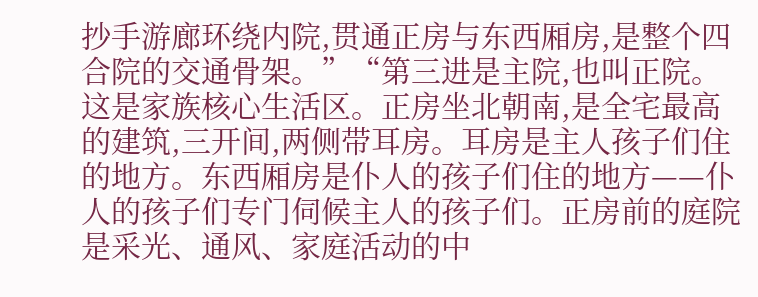抄手游廊环绕内院,贯通正房与东西厢房,是整个四合院的交通骨架。”“第三进是主院,也叫正院。这是家族核心生活区。正房坐北朝南,是全宅最高的建筑,三开间,两侧带耳房。耳房是主人孩子们住的地方。东西厢房是仆人的孩子们住的地方——仆人的孩子们专门伺候主人的孩子们。正房前的庭院是采光、通风、家庭活动的中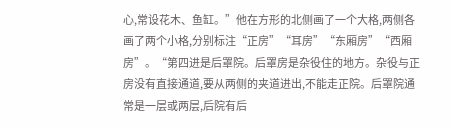心,常设花木、鱼缸。”他在方形的北侧画了一个大格,两侧各画了两个小格,分别标注“正房”“耳房”“东厢房”“西厢房”。“第四进是后罩院。后罩房是杂役住的地方。杂役与正房没有直接通道,要从两侧的夹道进出,不能走正院。后罩院通常是一层或两层,后院有后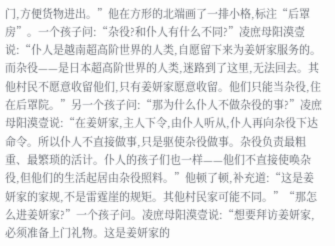门,方便货物进出。”他在方形的北端画了一排小格,标注“后罩房”。一个孩子问:“杂役?和仆人有什么不同?”凌庶母阳漠壹说:“仆人是越南超高阶世界的人类,自愿留下来为姜妍家服务的。而杂役——是日本超高阶世界的人类,迷路到了这里,无法回去。其他村民不愿意收留他们,只有姜妍家愿意收留。他们只能当杂役,住在后罩院。”另一个孩子问:“那为什么仆人不做杂役的事?”凌庶母阳漠壹说:“在姜妍家,主人下令,由仆人听从,仆人再向杂役下达命令。所以仆人不直接做事,只是驱使杂役做事。杂役负责最粗重、最繁琐的活计。仆人的孩子们也一样——他们不直接使唤杂役,但他们的生活起居由杂役照料。”他顿了顿,补充道:“这是姜妍家的家规,不是雷霆崖的规矩。其他村民家可能不同。”“那怎么进姜妍家?”一个孩子问。凌庶母阳漠壹说:“想要拜访姜妍家,必须准备上门礼物。这是姜妍家的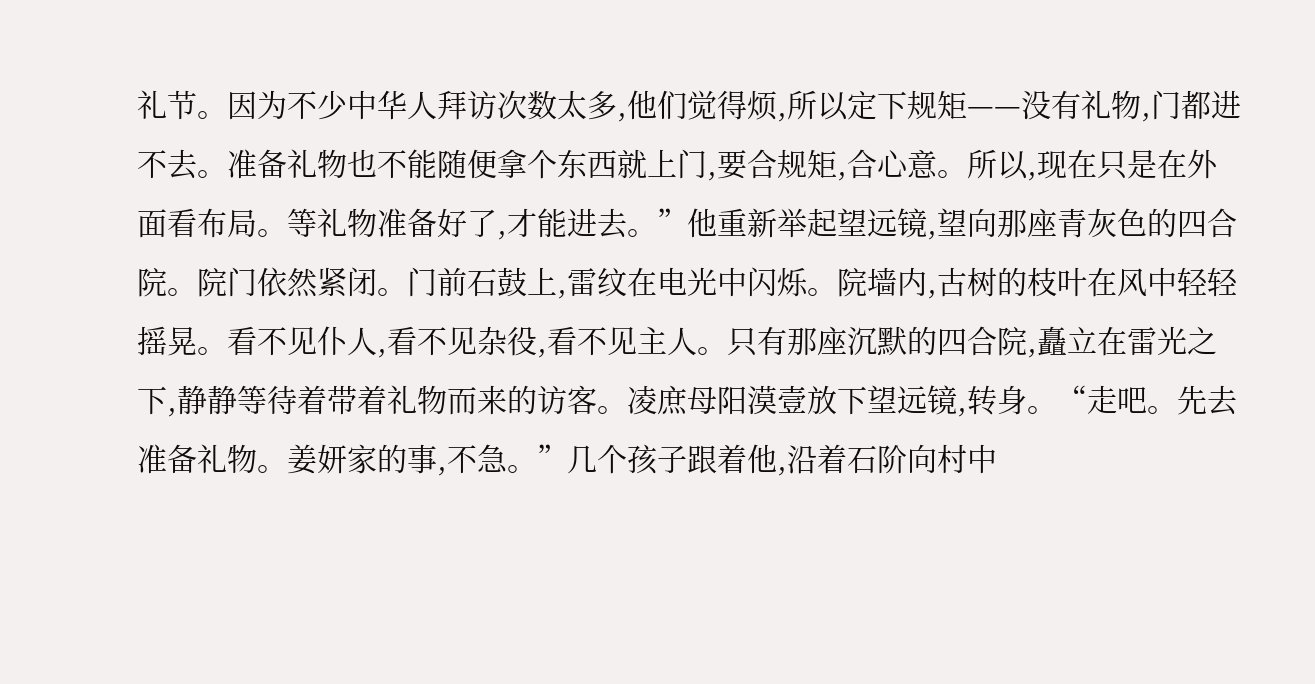礼节。因为不少中华人拜访次数太多,他们觉得烦,所以定下规矩——没有礼物,门都进不去。准备礼物也不能随便拿个东西就上门,要合规矩,合心意。所以,现在只是在外面看布局。等礼物准备好了,才能进去。”他重新举起望远镜,望向那座青灰色的四合院。院门依然紧闭。门前石鼓上,雷纹在电光中闪烁。院墙内,古树的枝叶在风中轻轻摇晃。看不见仆人,看不见杂役,看不见主人。只有那座沉默的四合院,矗立在雷光之下,静静等待着带着礼物而来的访客。凌庶母阳漠壹放下望远镜,转身。“走吧。先去准备礼物。姜妍家的事,不急。”几个孩子跟着他,沿着石阶向村中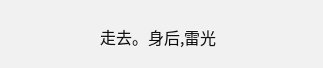走去。身后,雷光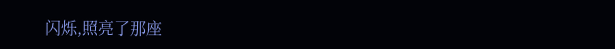闪烁,照亮了那座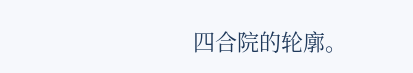四合院的轮廓。